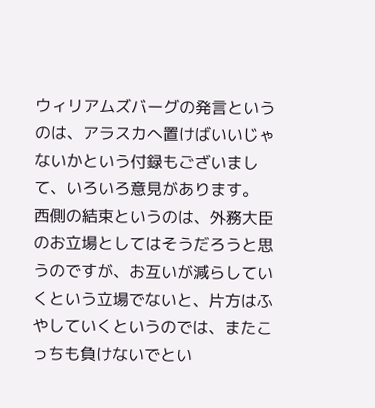ウィリアムズバーグの発言というのは、アラスカへ置けばいいじゃないかという付録もございまして、いろいろ意見があります。 西側の結束というのは、外務大臣のお立場としてはそうだろうと思うのですが、お互いが減らしていくという立場でないと、片方はふやしていくというのでは、またこっちも負けないでとい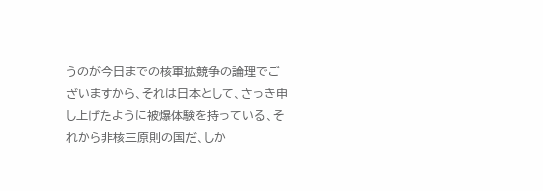うのが今日までの核軍拡競争の論理でございますから、それは日本として、さっき申し上げたように被爆体験を持っている、それから非核三原則の国だ、しか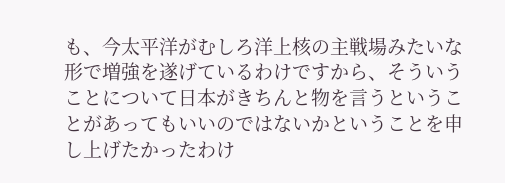も、今太平洋がむしろ洋上核の主戦場みたいな形で増強を遂げているわけですから、そういうことについて日本がきちんと物を言うということがあってもいいのではないかということを申し上げたかったわけ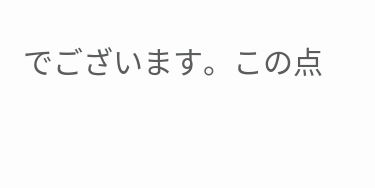でございます。この点